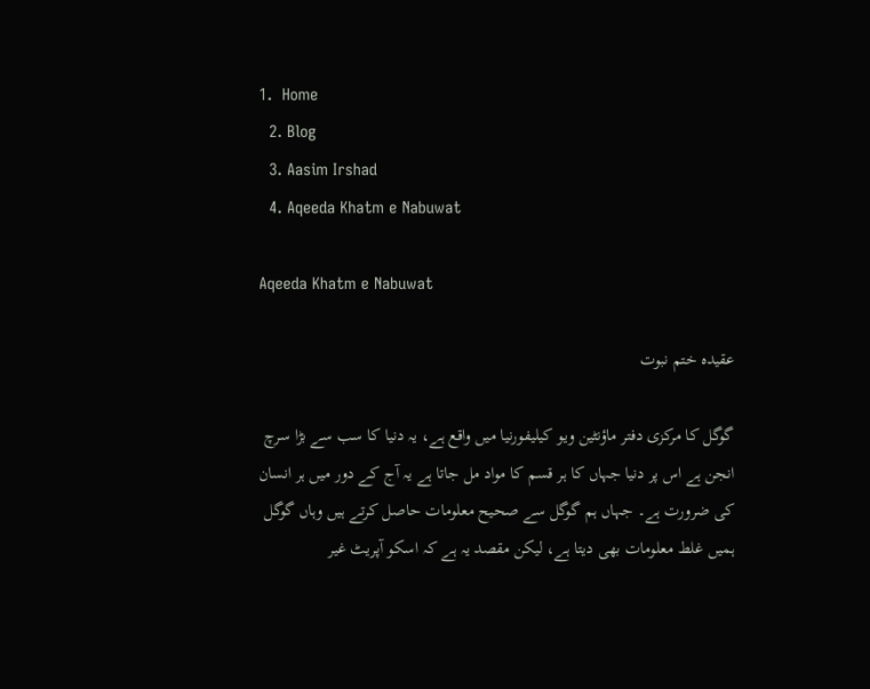1.  Home
  2. Blog
  3. Aasim Irshad
  4. Aqeeda Khatm e Nabuwat

Aqeeda Khatm e Nabuwat

عقیدہ ختم نبوت

گوگل کا مرکزی دفتر ماؤنٹین ویو کیلیفورنیا میں واقع ہے، یہ دنیا کا سب سے بڑا سرچ انجن ہے اس پر دنیا جہاں کا ہر قسم کا مواد مل جاتا ہے یہ آج کے دور میں ہر انسان کی ضرورت ہے۔ جہاں ہم گوگل سے صحیح معلومات حاصل کرتے ہیں وہاں گوگل ہمیں غلط معلومات بھی دیتا ہے، لیکن مقصد یہ ہے کہ اسکو آپریٹ غیر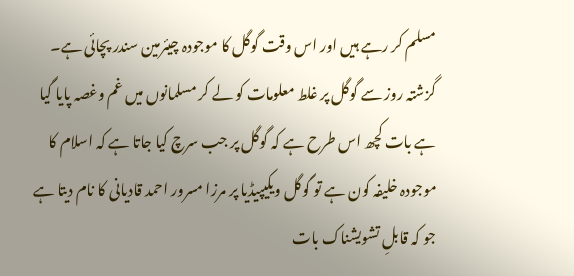مسلم کر رہے ہیں اور اس وقت گوگل کا موجودہ چیئرمین سندر پچائی ہے۔ گزشتہ روز سے گوگل پر غلط معلومات کو لے کر مسلمانوں میں غم وغصہ پایا گیا ہے بات کچھ اس طرح ہے کہ گوگل پر جب سرچ کیا جاتا ہے کہ اسلام کا موجودہ خلیفہ کون ہے تو گوگل ویکیپیڈیا پر مرزا مسرور احمد قادیانی کا نام دیتا ہے جو کہ قابلِ تشویشناک بات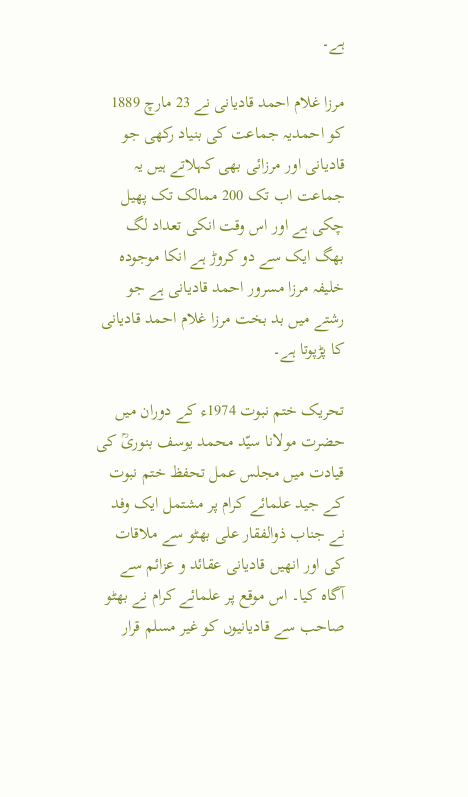ہے۔

مرزا غلام احمد قادیانی نے 23 مارچ 1889 کو احمدیہ جماعت کی بنیاد رکھی جو قادیانی اور مرزائی بھی کہلاتے ہیں یہ جماعت اب تک 200 ممالک تک پھیل چکی ہے اور اس وقت انکی تعداد لگ بھگ ایک سے دو کروڑ ہے انکا موجودہ خلیفہ مرزا مسرور احمد قادیانی ہے جو رشتے میں بد بخت مرزا غلام احمد قادیانی کا پڑپوتا ہے۔

تحریک ختم نبوت 1974ء کے دوران میں حضرت مولانا سیّد محمد یوسف بنوریؒ کی قیادت میں مجلس عمل تحفظ ختم نبوت کے جید علمائے کرام پر مشتمل ایک وفد نے جناب ذوالفقار علی بھٹو سے ملاقات کی اور انھیں قادیانی عقائد و عزائم سے آگاہ کیا۔ اس موقع پر علمائے کرام نے بھٹو صاحب سے قادیانیوں کو غیر مسلم قرار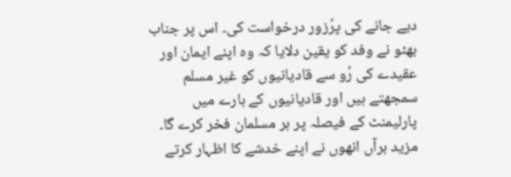دیے جانے کی پرُزور درخواست کی۔ اس پر جناب بھٹو نے وفد کو یقین دلایا کہ وہ اپنے ایمان اور عقیدے کی رُو سے قادیانیوں کو غیر مسلم سمجھتے ہیں اور قادیانیوں کے بارے میں پارلیمنٹ کے فیصلہ پر ہر مسلمان فخر کرے گا۔ مزید برآں انھوں نے اپنے خدشے کا اظہار کرتے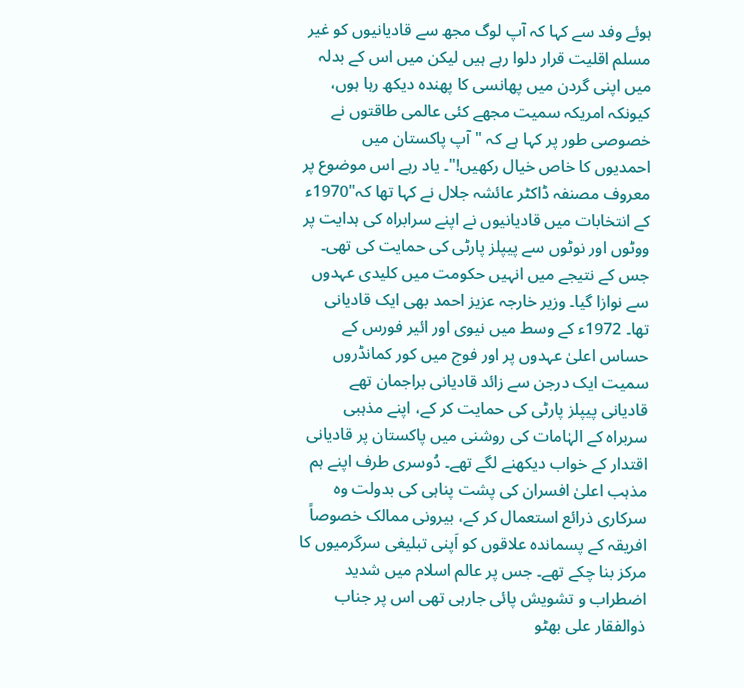ہوئے وفد سے کہا کہ آپ لوگ مجھ سے قادیانیوں کو غیر مسلم اقلیت قرار دلوا رہے ہیں لیکن میں اس کے بدلہ میں اپنی گردن میں پھانسی کا پھندہ دیکھ رہا ہوں، کیونکہ امریکہ سمیت مجھے کئی عالمی طاقتوں نے خصوصی طور پر کہا ہے کہ "آپ پاکستان میں احمدیوں کا خاص خیال رکھیں!"۔ یاد رہے اس موضوع پر معروف مصنفہ ڈاکٹر عائشہ جلال نے کہا تھا کہ"1970ء کے انتخابات میں قادیانیوں نے اپنے سرابراہ کی ہدایت پر ووٹوں اور نوٹوں سے پیپلز پارٹی کی حمایت کی تھی۔ جس کے نتیجے میں انہیں حکومت میں کلیدی عہدوں سے نوازا گیا۔ وزیر خارجہ عزیز احمد بھی ایک قادیانی تھا۔ 1972ء کے وسط میں نیوی اور ائیر فورس کے حساس اعلیٰ عہدوں پر اور فوج میں کور کمانڈروں سمیت ایک درجن سے زائد قادیانی براجمان تھے قادیانی پیپلز پارٹی کی حمایت کر کے، اپنے مذہبی سربراہ کے الہٰامات کی روشنی میں پاکستان پر قادیانی اقتدار کے خواب دیکھنے لگے تھے۔ دُوسری طرف اپنے ہم مذہب اعلیٰ افسران کی پشت پناہی کی بدولت وہ سرکاری ذرائع استعمال کر کے، بیرونی ممالک خصوصاً افریقہ کے پسماندہ علاقوں کو اَپنی تبلیغی سرگرمیوں کا مرکز بنا چکے تھے۔ جس پر عالم اسلام میں شدید اضطراب و تشویش پائی جارہی تھی اس پر جناب ذوالفقار علی بھٹو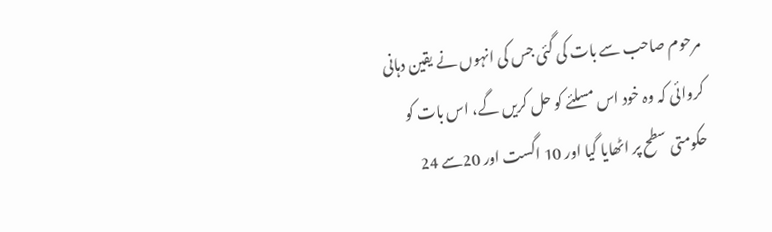مرحوم صاحب سے بات کی گئی جس کی انہوں نے یقین دہانی کروائی کہ وہ خود اس مسلئے کو حل کریں گے، اس بات کو حکومتی سطح پر اٹھایا گیا اور 10 اگست اور 20سے 24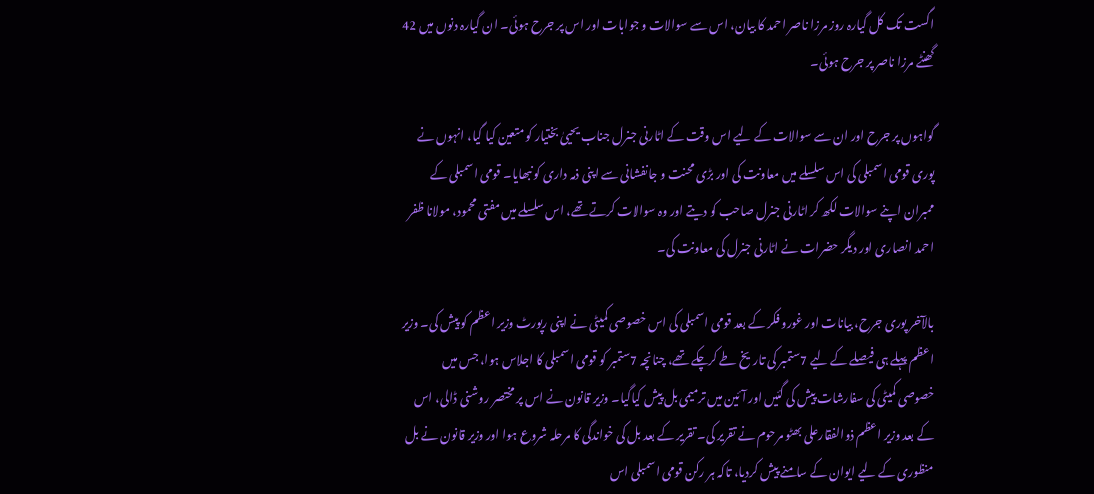اگست تک کل گیارہ روز مرزا ناصر احمد کا بیان، اس سے سوالات و جوابات اور اس پر جرح ہوئی۔ ان گیارہ دنوں میں 42 گھنٹے مرزا ناصر پر جرح ہوئی۔

گواہوں پر جرح اور ان سے سوالات کے لیے اس وقت کے اٹارنی جنرل جناب یحییٰ بختیار کو متعین کیا گیا، انہوں نے پوری قومی اسمبلی کی اس سلسلے میں معاونت کی اور بڑی محنت و جانفشانی سے اپنی ذمہ داری کو نبھایا۔ قومی اسمبلی کے ممبران اپنے سوالات لکھ کر اٹارنی جنرل صاحب کو دیتے اور وہ سوالات کرتے تھے، اس سلسلے میں مفتی محمود، مولانا ظفر احمد انصاری اور دیگر حضرات نے اٹارنی جنرل کی معاونت کی۔

بالآخر پوری جرح، بیانات اور غورو فکر کے بعد قومی اسمبلی کی اس خصوصی کمیٹی نے اپنی رپورٹ وزیر اعظم کو پیش کی۔ وزیر اعظم پہلے ہی فیصلے کے لیے 7ستمبر کی تاریخ طے کرچکے تھے، چنانچہ 7ستمبر کو قومی اسمبلی کا اجلاس ہوا، جس میں خصوصی کمیٹی کی سفارشات پیش کی گئیں اور آئین میں ترمیمی بل پیش کیاگیا۔ وزیر قانون نے اس پر مختصر روشنی ڈالی، اس کے بعد وزیر اعظم ذوالفقارعلی بھٹو مرحوم نے تقریر کی۔ تقریر کے بعد بل کی خواندگی کا مرحلہ شروع ہوا اور وزیر قانون نے بل منظوری کے لیے ایوان کے سامنے پیش کردیا، تاکہ ہر رکن قومی اسمبلی اس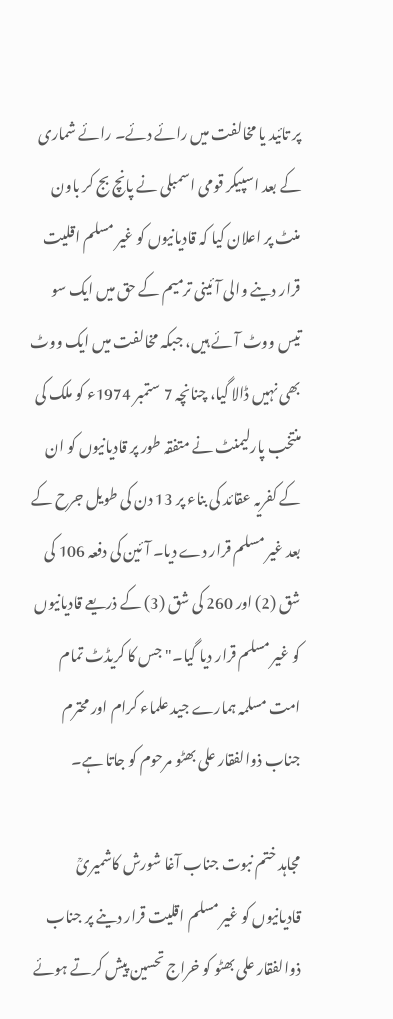پر تائید یا مخالفت میں رائے دئے۔ رائے شماری کے بعد اسپیکر قومی اسمبلی نے پانچ بج کر باون منٹ پر اعلان کیا کہ قادیانیوں کو غیر مسلم اقلیت قرار دینے والی آئینی ترمیم کے حق میں ایک سو تیس ووٹ آئے ہیں، جبکہ مخالفت میں ایک ووٹ بھی نہیں ڈالا گیا، چنانچہ 7 ستمبر 1974ء کو ملک کی منتخب پارلیمنٹ نے متفقہ طور پر قادیانیوں کو ان کے کفریہ عقائد کی بناء پر 13 دن کی طویل جرح کے بعد غیر مسلم قرار دے دیا۔ آئین کی دفعہ 106 کی شق (2) اور 260 کی شق (3) کے ذریعے قادیانیوں کو غیر مسلم قرار دیا گیا۔" جس کا کریڈٹ تمام امت مسلمہ ہمارے جید علماء کرام اور محترم جناب ذوالفقار علی بھٹو مرحوم کو جاتا ہے۔

مجاہد ختم نبوت جناب آغا شورش کاشمیریؒ قادیانیوں کو غیر مسلم اقلیت قرار دینے پر جناب ذوالفقار علی بھٹو کو خراج تحسین پیش کرتے ہوئے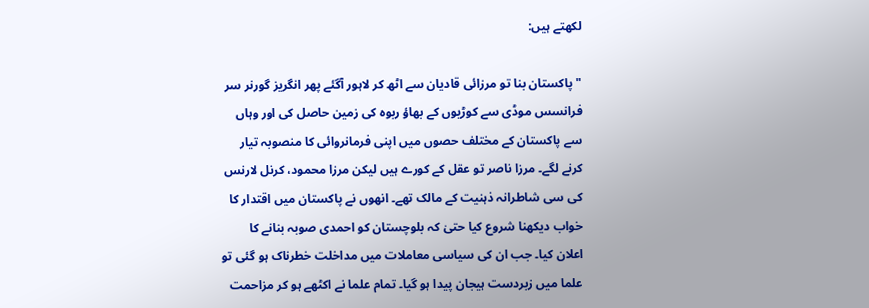لکھتے ہیں:

"پاکستان بنا تو مرزائی قادیان سے اٹھ کر لاہور آگئے پھر انگریز گورنر سر فرانسس موڈی سے کوڑیوں کے بھاؤ ربوہ کی زمین حاصل کی اور وہاں سے پاکستان کے مختلف حصوں میں اپنی فرمانروائی کا منصوبہ تیار کرنے لگے۔ مرزا ناصر تو عقل کے کورے ہیں لیکن مرزا محمود، کرنل لارنس کی سی شاطرانہ ذہنیت کے مالک تھے۔ انھوں نے پاکستان میں اقتدار کا خواب دیکھنا شروع کیا حتیٰ کہ بلوچستان کو احمدی صوبہ بنانے کا اعلان کیا۔ جب ان کی سیاسی معاملات میں مداخلت خطرناک ہو گئی تو علما میں زبردست ہیجان پیدا ہو گیا۔ تمام علما نے اکٹھے ہو کر مزاحمت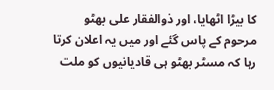کا بیڑا اٹھایا، اور ذوالفقار علی بھٹو مرحوم کے پاس گئے اور میں یہ اعلان کرتا رہا کہ مسٹر بھٹو ہی قادیانیوں کو ملت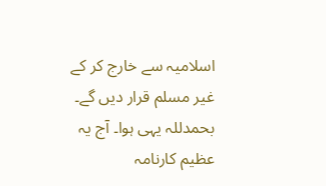اسلامیہ سے خارج کر کے غیر مسلم قرار دیں گے۔ بحمدللہ یہی ہوا۔ آج یہ عظیم کارنامہ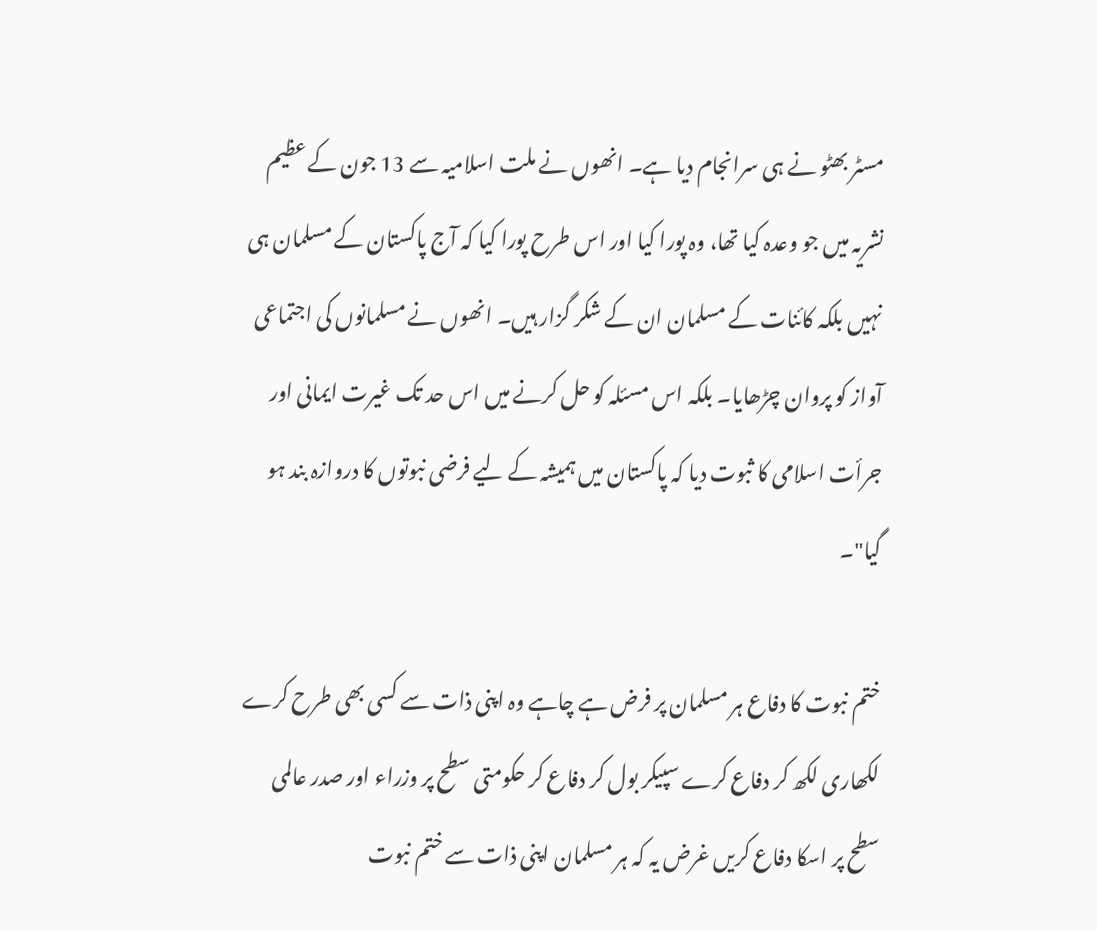مسٹر بھٹو نے ہی سرانجام دیا ہے۔ انھوں نے ملت اسلامیہ سے 13 جون کے عظیم نشریہ میں جو وعدہ کیا تھا، وہ پورا کیا اور اس طرح پورا کیا کہ آج پاکستان کے مسلمان ہی نہیں بلکہ کائنات کے مسلمان ان کے شکر گزار ہیں۔ انھوں نے مسلمانوں کی اجتماعی آواز کو پروان چڑھایا۔ بلکہ اس مسئلہ کو حل کرنے میں اس حد تک غیرت ایمانی اور جرأت اسلامی کا ثبوت دیا کہ پاکستان میں ہمیشہ کے لیے فرضی نبوتوں کا دروازہ بند ہو گیا"۔

ختم نبوت کا دفاع ہر مسلمان پر فرض ہے چاہے وہ اپنی ذات سے کسی بھی طرح کرے لکھاری لکھ کر دفاع کرے سپیکر بول کر دفاع کر حکومتی سطح پر وزراء اور صدر عالمی سطح پر اسکا دفاع کریں غرض یہ کہ ہر مسلمان اپنی ذات سے ختم نبوت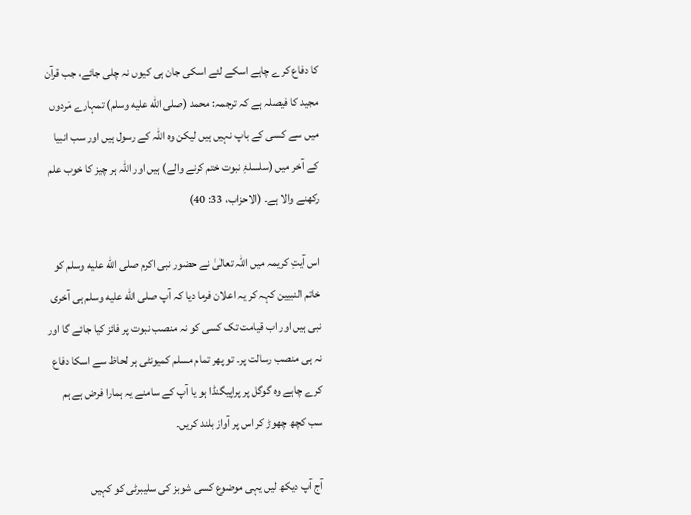کا دفاع کرے چاہے اسکے لئے اسکی جان ہی کیوں نہ چلی جائے، جب قرآن مجید کا فیصلہ ہے کہ ترجمہ: محمد (صلى الله عليه وسلم) تمہارے مَردوں میں سے کسی کے باپ نہیں ہیں لیکن وہ اللہ کے رسول ہیں اور سب انبیا کے آخر میں (سلسلۂِ نبوت ختم کرنے والے) ہیں اور اللہ ہر چیز کا خوب علم رکھنے والا ہے۔ (الاحزاب، 33: 40)

اس آیتِ کریمہ میں اللہ تعالٰیٰ نے حضور نبی اکرم صلى الله عليه وسلم کو خاتم النبیین کہہ کر یہ اعلان فرما دیا کہ آپ صلى الله عليه وسلم ہی آخری نبی ہیں اور اب قیامت تک کسی کو نہ منصب نبوت پر فائز کیا جائے گا اور نہ ہی منصب رسالت پر۔ تو پھر تمام مسلم کمیونٹی ہر لحاظ سے اسکا دفاع کرے چاہے وہ گوگل پر پراپیگنڈا ہو یا آپ کے سامنے یہ ہمارا فرض ہے ہم سب کچھ چھوڑ کر اس پر آواز بلند کریں۔

آج آپ دیکھ لیں یہی موضوع کسی شوبز کی سلیبرٹی کو کہیں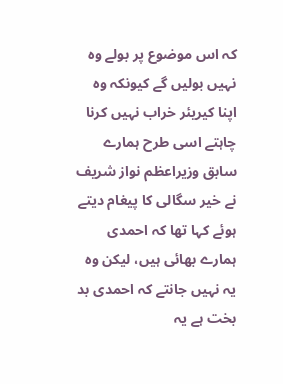کہ اس موضوع پر بولے وہ نہیں بولیں گے کیونکہ وہ اپنا کیریئر خراب نہیں کرنا چاہتے اسی طرح ہمارے سابق وزیراعظم نواز شریف نے خیر سگالی کا پیغام دیتے ہوئے کہا تھا کہ احمدی ہمارے بھائی ہیں، لیکن وہ یہ نہیں جانتے کہ احمدی بد بخت ہے یہ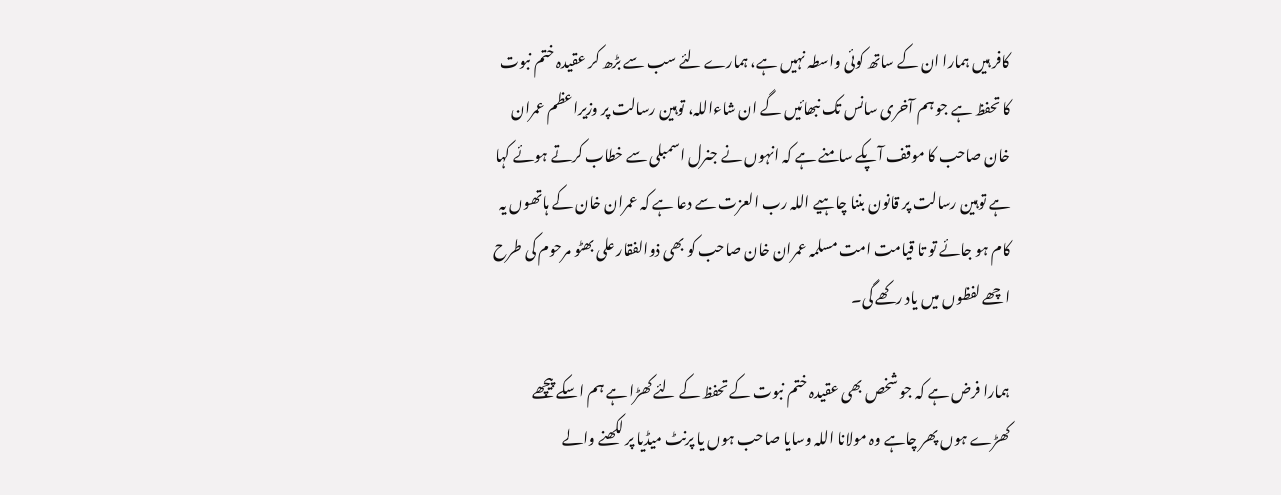کافر ہیں ہمارا ان کے ساتھ کوئی واسطہ نہیں ہے، ہمارے لئے سب سے بڑھ کر عقیدہ ختم نبوت کا تحفظ ہے جو ہم آخری سانس تک نبھائیں گے ان شاءاللہ، توہین رسالت پر وزیراعظم عمران خان صاحب کا موقف آپکے سامنے ہے کہ انہوں نے جنرل اسمبلی سے خطاب کرتے ہوئے کہا ہے توہین رسالت پر قانون بننا چاہیے اللہ رب العزت سے دعا ہے کہ عمران خان کے ہاتھوں یہ کام ہو جائے تو تا قیامت امت مسلمہ عمران خان صاحب کو بھی ذوالفقار علی بھٹو مرحوم کی طرح اچھے لفظوں میں یاد رکھے گی۔

ہمارا فرض ہے کہ جو شخص بھی عقیدہ ختم نبوت کے تحفظ کے لئے کھڑا ہے ہم اسکے پیچھے کھڑے ہوں پھر چاہے وہ مولانا اللہ وسایا صاحب ہوں یا پرنٹ میڈیا پر لکھنے والے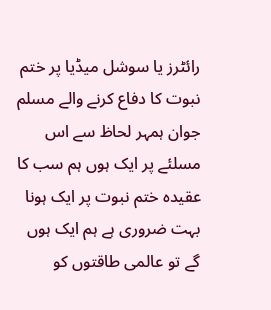رائٹرز یا سوشل میڈیا پر ختم نبوت کا دفاع کرنے والے مسلم جوان ہمہر لحاظ سے اس مسلئے پر ایک ہوں ہم سب کا عقیدہ ختم نبوت پر ایک ہونا بہت ضروری ہے ہم ایک ہوں گے تو عالمی طاقتوں کو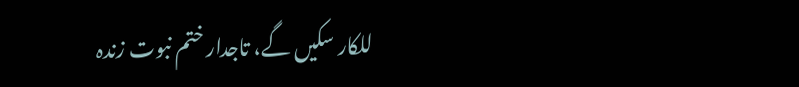للکار سکیں گے، تاجدار ختم نبوت زندہ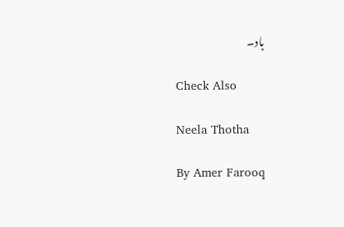باد۔

Check Also

Neela Thotha

By Amer Farooq